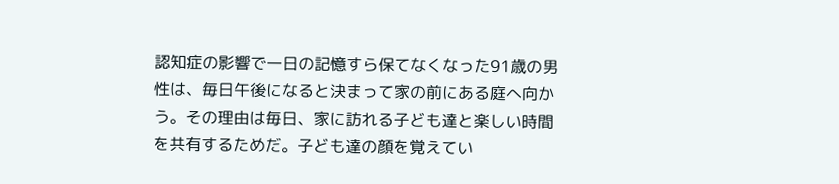認知症の影響で一日の記憶すら保てなくなった91歳の男性は、毎日午後になると決まって家の前にある庭へ向かう。その理由は毎日、家に訪れる子ども達と楽しい時間を共有するためだ。子ども達の顔を覚えてい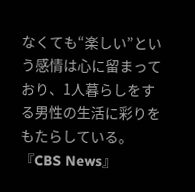なくても“楽しい”という感情は心に留まっており、1人暮らしをする男性の生活に彩りをもたらしている。『CBS News』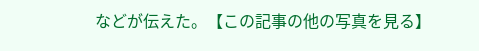などが伝えた。【この記事の他の写真を見る】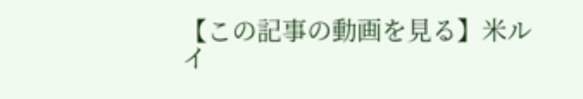【この記事の動画を見る】米ルイ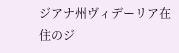ジアナ州ヴィデーリア在住のジ